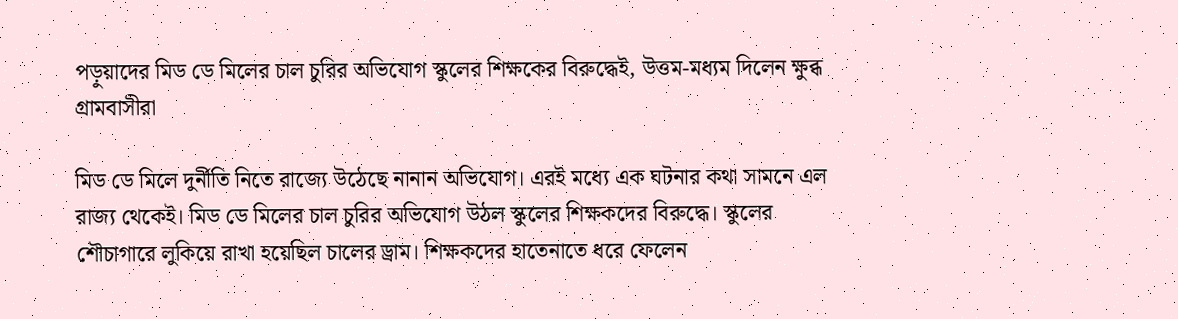পড়ুয়াদের মিড ডে মিলের চাল চুরির অভিযোগ স্কুলের শিক্ষকের বিরুদ্ধেই, উত্তম-মধ্যম দিলেন ক্ষুব্ধ গ্রামবাসীরা

মিড ডে মিলে দুর্নীতি নিতে রাজ্যে উঠেছে নানান অভিযোগ। এরই মধ্যে এক ঘটনার কথা সামনে এল রাজ্য থেকেই। মিড ডে মিলের চাল চুরির অভিযোগ উঠল স্কুলের শিক্ষকদের বিরুদ্ধে। স্কুলের শৌচাগারে লুকিয়ে রাখা হয়েছিল চালের ড্রাম। শিক্ষকদের হাতেনাতে ধরে ফেলেন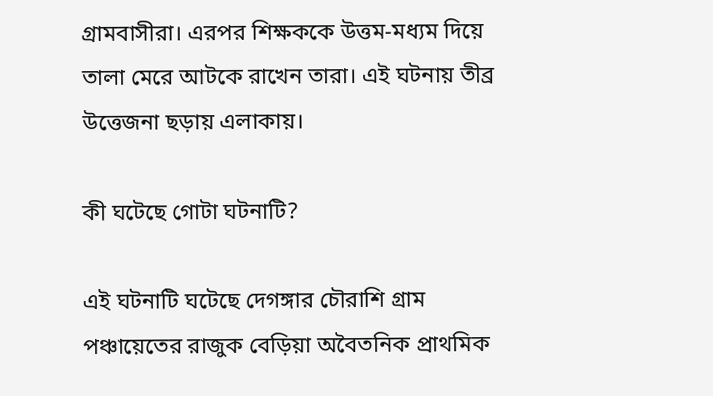গ্রামবাসীরা। এরপর শিক্ষককে উত্তম-মধ্যম দিয়ে তালা মেরে আটকে রাখেন তারা। এই ঘটনায় তীব্র উত্তেজনা ছড়ায় এলাকায়।

কী ঘটেছে গোটা ঘটনাটি?

এই ঘটনাটি ঘটেছে দেগঙ্গার চৌরাশি গ্রাম পঞ্চায়েতের রাজুক বেড়িয়া অবৈতনিক প্রাথমিক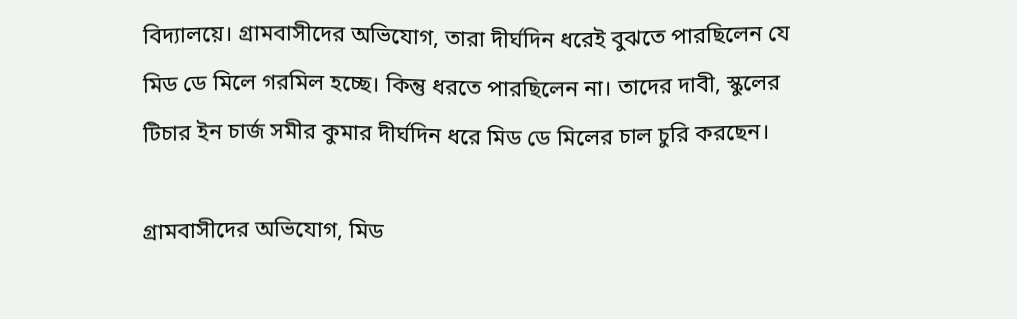বিদ্যালয়ে। গ্রামবাসীদের অভিযোগ, তারা দীর্ঘদিন ধরেই বুঝতে পারছিলেন যে মিড ডে মিলে গরমিল হচ্ছে। কিন্তু ধরতে পারছিলেন না। তাদের দাবী, স্কুলের টিচার ইন চার্জ সমীর কুমার দীর্ঘদিন ধরে মিড ডে মিলের চাল চুরি করছেন।

গ্রামবাসীদের অভিযোগ, মিড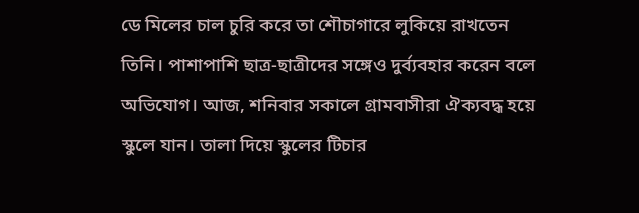ডে মিলের চাল চুরি করে তা শৌচাগারে লুকিয়ে রাখতেন তিনি। পাশাপাশি ছাত্র-ছাত্রীদের সঙ্গেও দুর্ব্যবহার করেন বলে অভিযোগ। আজ, শনিবার সকালে গ্রামবাসীরা ঐক্যবদ্ধ হয়ে স্কুলে যান। তালা দিয়ে স্কুলের টিচার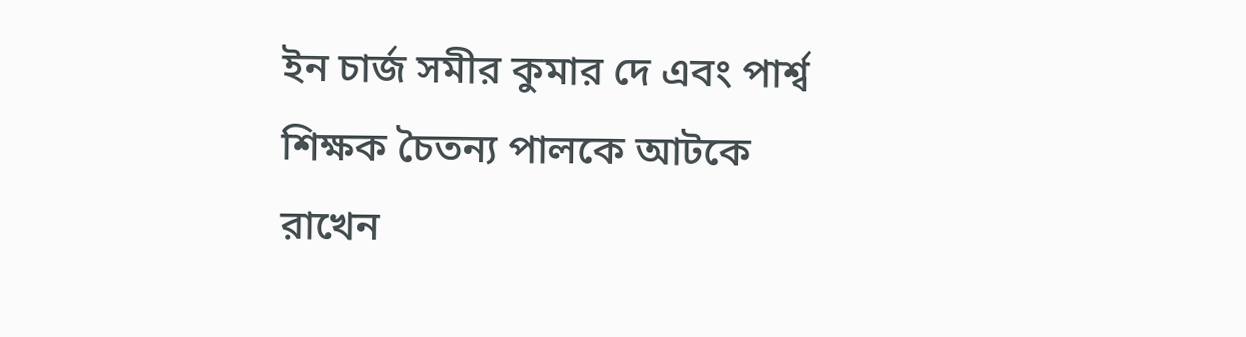ইন চার্জ সমীর কুমার দে এবং পার্শ্ব শিক্ষক চৈতন্য পালকে আটকে রাখেন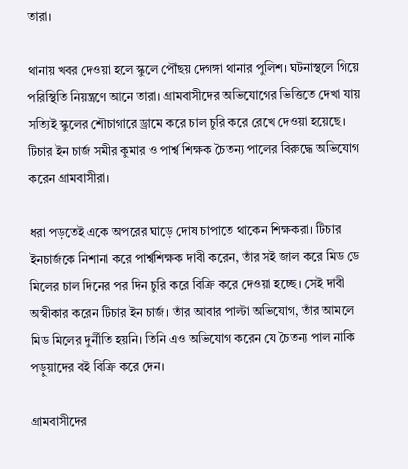তারা।

থানায় খবর দেওয়া হলে স্কুলে পৌঁছয় দেগঙ্গা থানার পুলিশ। ঘটনাস্থলে গিয়ে পরিস্থিতি নিয়ন্ত্রণে আনে তারা। গ্রামবাসীদের অভিযোগের ভিত্তিতে দেখা যায় সত্যিই স্কুলের শৌচাগারে ড্রামে করে চাল চুরি করে রেখে দেওয়া হয়েছে। টিচার ইন চার্জ সমীর কুমার ও পার্শ্ব শিক্ষক চৈতন্য পালের বিরুদ্ধে অভিযোগ করেন গ্রামবাসীরা।

ধরা পড়তেই একে অপরের ঘাড়ে দোষ চাপাতে থাকেন শিক্ষকরা। টিচার ইনচার্জকে নিশানা করে পার্শ্বশিক্ষক দাবী করেন, তাঁর সই জাল করে মিড ডে মিলের চাল দিনের পর দিন চুরি করে বিক্রি করে দেওয়া হচ্ছে। সেই দাবী অস্বীকার করেন টিচার ইন চার্জ। তাঁর আবার পাল্টা অভিযোগ, তাঁর আমলে মিড মিলের দুর্নীতি হয়নি। তিনি এও অভিযোগ করেন যে চৈতন্য পাল নাকি পড়ুয়াদের বই বিক্রি করে দেন।

গ্রামবাসীদের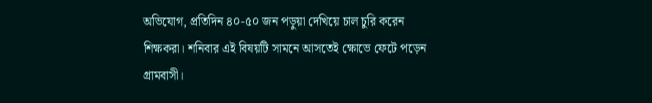অভিযোগ, প্রতিদিন ৪০-৫০ জন পড়ুয়া দেখিয়ে চাল চুরি করেন শিক্ষকরা। শনিবার এই বিষয়টি সামনে আসতেই ক্ষোভে ফেটে পড়েন গ্রামবাসী।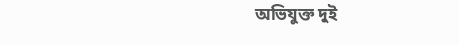অভিযুক্ত দুই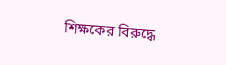শিক্ষকের বিরুদ্ধে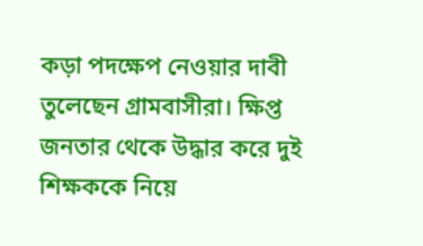কড়া পদক্ষেপ নেওয়ার দাবী তুলেছেন গ্রামবাসীরা। ক্ষিপ্ত জনতার থেকে উদ্ধার করে দুই শিক্ষককে নিয়ে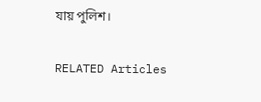যায় পুলিশ।

RELATED Articles